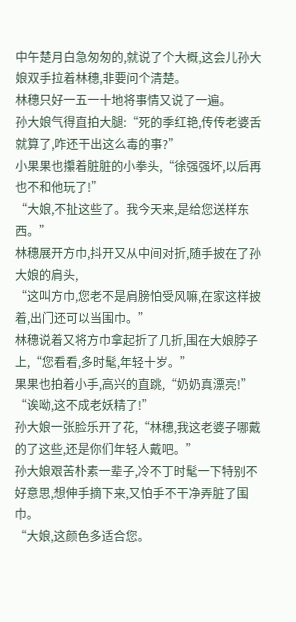中午楚月白急匆匆的,就说了个大概,这会儿孙大娘双手拉着林穗,非要问个清楚。
林穗只好一五一十地将事情又说了一遍。
孙大娘气得直拍大腿:“死的季红艳,传传老婆舌就算了,咋还干出这么毒的事?”
小果果也攥着脏脏的小拳头,“徐强强坏,以后再也不和他玩了!”
“大娘,不扯这些了。我今天来,是给您送样东西。”
林穗展开方巾,抖开又从中间对折,随手披在了孙大娘的肩头,
“这叫方巾,您老不是肩膀怕受风嘛,在家这样披着,出门还可以当围巾。”
林穗说着又将方巾拿起折了几折,围在大娘脖子上,“您看看,多时髦,年轻十岁。”
果果也拍着小手,高兴的直跳,“奶奶真漂亮!”
“诶呦,这不成老妖精了!”
孙大娘一张脸乐开了花,“林穗,我这老婆子哪戴的了这些,还是你们年轻人戴吧。”
孙大娘艰苦朴素一辈子,冷不丁时髦一下特别不好意思,想伸手摘下来,又怕手不干净弄脏了围巾。
“大娘,这颜色多适合您。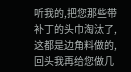听我的,把您那些带补丁的头巾淘汰了,这都是边角料做的,回头我再给您做几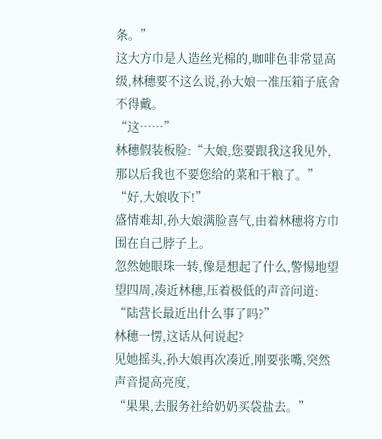条。”
这大方巾是人造丝光棉的,咖啡色非常显高级,林穗要不这么说,孙大娘一准压箱子底舍不得戴。
“这……”
林穗假装板脸:“大娘,您要跟我这我见外,那以后我也不要您给的菜和干粮了。”
“好,大娘收下!”
盛情难却,孙大娘满脸喜气,由着林穗将方巾围在自己脖子上。
忽然她眼珠一转,像是想起了什么,警惕地望望四周,凑近林穗,压着极低的声音问道:
“陆营长最近出什么事了吗?”
林穗一愣,这话从何说起?
见她摇头,孙大娘再次凑近,刚要张嘴,突然声音提高亮度,
“果果,去服务社给奶奶买袋盐去。”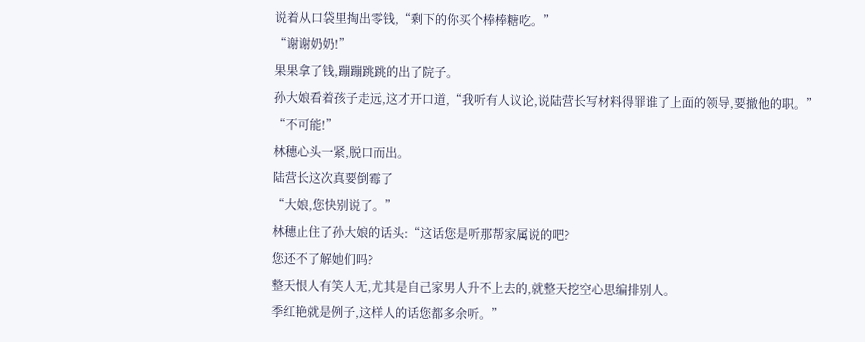说着从口袋里掏出零钱,“剩下的你买个棒棒糖吃。”
“谢谢奶奶!”
果果拿了钱,蹦蹦跳跳的出了院子。
孙大娘看着孩子走远,这才开口道,“我听有人议论,说陆营长写材料得罪谁了上面的领导,要撤他的职。”
“不可能!”
林穗心头一紧,脱口而出。
陆营长这次真要倒霉了
“大娘,您快别说了。”
林穗止住了孙大娘的话头:“这话您是听那帮家属说的吧?
您还不了解她们吗?
整天恨人有笑人无,尤其是自己家男人升不上去的,就整天挖空心思编排别人。
季红艳就是例子,这样人的话您都多余听。”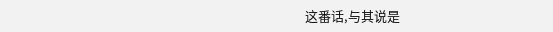这番话,与其说是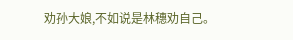劝孙大娘,不如说是林穗劝自己。